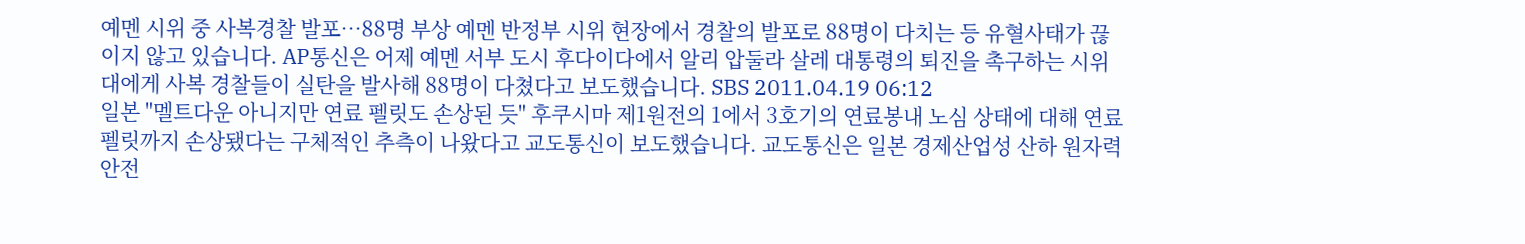예멘 시위 중 사복경찰 발포…88명 부상 예멘 반정부 시위 현장에서 경찰의 발포로 88명이 다치는 등 유혈사태가 끊이지 않고 있습니다. AP통신은 어제 예멘 서부 도시 후다이다에서 알리 압둘라 살레 대통령의 퇴진을 촉구하는 시위대에게 사복 경찰들이 실탄을 발사해 88명이 다쳤다고 보도했습니다. SBS 2011.04.19 06:12
일본 "멜트다운 아니지만 연료 펠릿도 손상된 듯" 후쿠시마 제1원전의 1에서 3호기의 연료봉내 노심 상태에 대해 연료 펠릿까지 손상됐다는 구체적인 추측이 나왔다고 교도통신이 보도했습니다. 교도통신은 일본 경제산업성 산하 원자력안전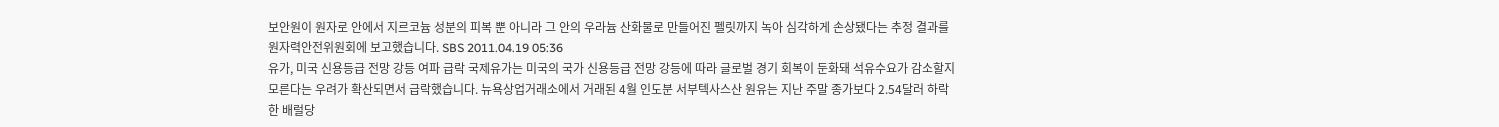보안원이 원자로 안에서 지르코늄 성분의 피복 뿐 아니라 그 안의 우라늄 산화물로 만들어진 펠릿까지 녹아 심각하게 손상됐다는 추정 결과를 원자력안전위원회에 보고했습니다. SBS 2011.04.19 05:36
유가, 미국 신용등급 전망 강등 여파 급락 국제유가는 미국의 국가 신용등급 전망 강등에 따라 글로벌 경기 회복이 둔화돼 석유수요가 감소할지 모른다는 우려가 확산되면서 급락했습니다. 뉴욕상업거래소에서 거래된 4월 인도분 서부텍사스산 원유는 지난 주말 종가보다 2.54달러 하락한 배럴당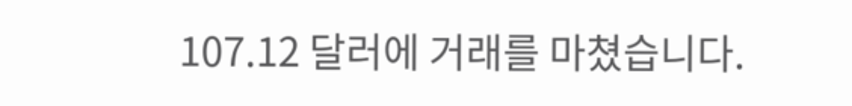107.12 달러에 거래를 마쳤습니다.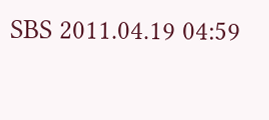SBS 2011.04.19 04:59